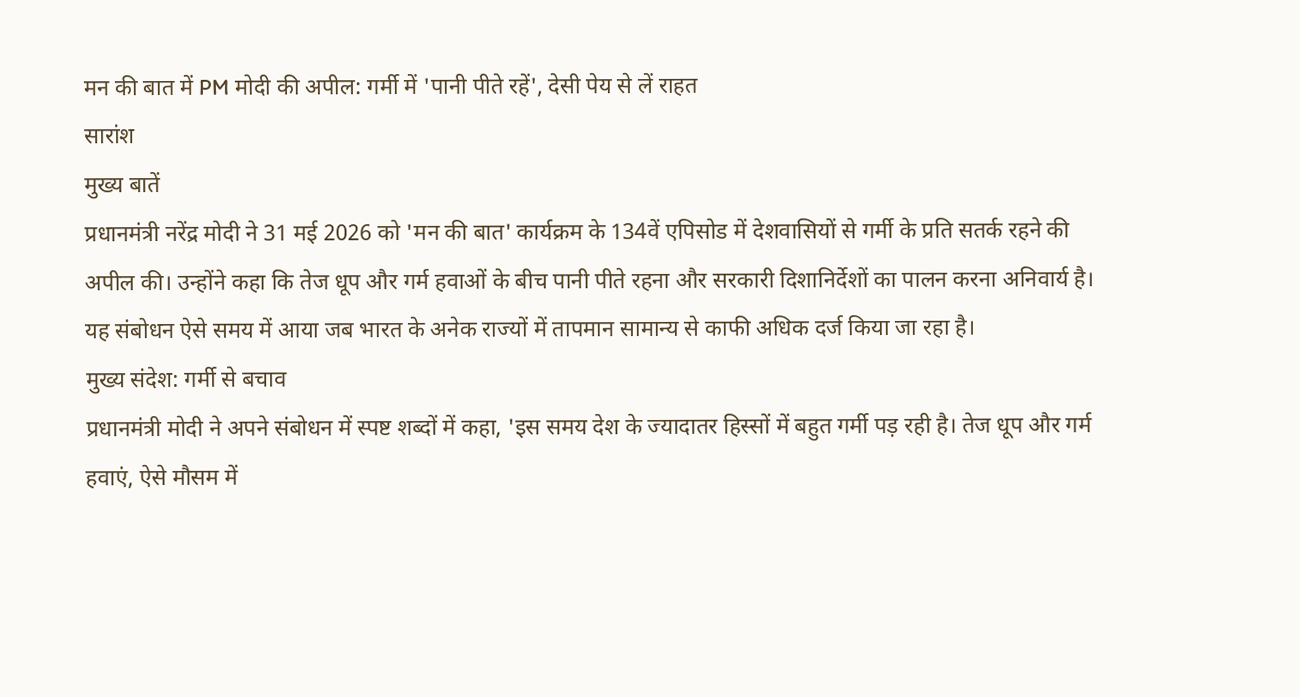मन की बात में PM मोदी की अपील: गर्मी में 'पानी पीते रहें', देसी पेय से लें राहत
सारांश
मुख्य बातें
प्रधानमंत्री नरेंद्र मोदी ने 31 मई 2026 को 'मन की बात' कार्यक्रम के 134वें एपिसोड में देशवासियों से गर्मी के प्रति सतर्क रहने की अपील की। उन्होंने कहा कि तेज धूप और गर्म हवाओं के बीच पानी पीते रहना और सरकारी दिशानिर्देशों का पालन करना अनिवार्य है। यह संबोधन ऐसे समय में आया जब भारत के अनेक राज्यों में तापमान सामान्य से काफी अधिक दर्ज किया जा रहा है।
मुख्य संदेश: गर्मी से बचाव
प्रधानमंत्री मोदी ने अपने संबोधन में स्पष्ट शब्दों में कहा, 'इस समय देश के ज्यादातर हिस्सों में बहुत गर्मी पड़ रही है। तेज धूप और गर्म हवाएं, ऐसे मौसम में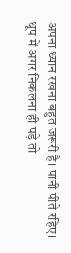अपना ध्यान रखना बहुत जरूरी है। पानी पीते रहिए। धूप में अगर निकलना ही पड़े तो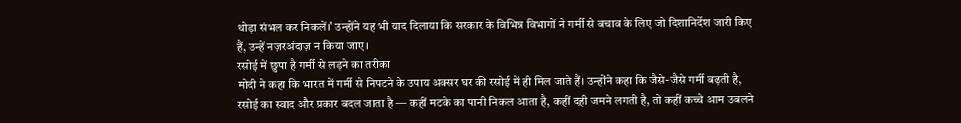थोड़ा संभल कर निकलें।' उन्होंने यह भी याद दिलाया कि सरकार के विभिन्न विभागों ने गर्मी से बचाव के लिए जो दिशानिर्देश जारी किए हैं, उन्हें नज़रअंदाज़ न किया जाए।
रसोई में छुपा है गर्मी से लड़ने का तरीका
मोदी ने कहा कि भारत में गर्मी से निपटने के उपाय अक्सर घर की रसोई में ही मिल जाते हैं। उन्होंने कहा कि जैसे-जैसे गर्मी बढ़ती है, रसोई का स्वाद और प्रकार बदल जाता है — कहीं मटके का पानी निकल आता है, कहीं दही जमने लगती है, तो कहीं कच्चे आम उबलने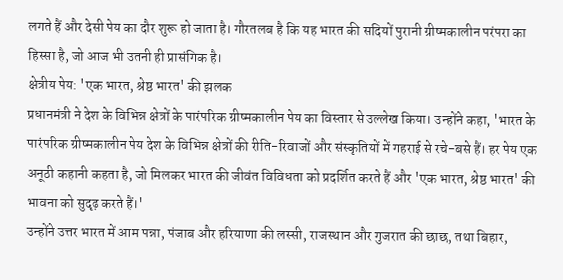लगते हैं और देसी पेय का दौर शुरू हो जाता है। गौरतलब है कि यह भारत की सदियों पुरानी ग्रीष्मकालीन परंपरा का हिस्सा है, जो आज भी उतनी ही प्रासंगिक है।
क्षेत्रीय पेय: 'एक भारत, श्रेष्ठ भारत' की झलक
प्रधानमंत्री ने देश के विभिन्न क्षेत्रों के पारंपरिक ग्रीष्मकालीन पेय का विस्तार से उल्लेख किया। उन्होंने कहा, 'भारत के पारंपरिक ग्रीष्मकालीन पेय देश के विभिन्न क्षेत्रों की रीति-रिवाजों और संस्कृतियों में गहराई से रचे-बसे हैं। हर पेय एक अनूठी कहानी कहता है, जो मिलकर भारत की जीवंत विविधता को प्रदर्शित करते हैं और 'एक भारत, श्रेष्ठ भारत' की भावना को सुदृढ़ करते हैं।'
उन्होंने उत्तर भारत में आम पन्ना, पंजाब और हरियाणा की लस्सी, राजस्थान और गुजरात की छाछ, तथा बिहार,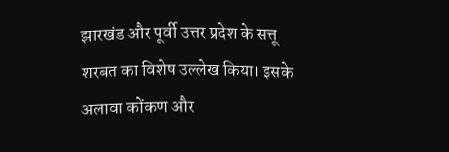झारखंड और पूर्वी उत्तर प्रदेश के सत्तू शरबत का विशेष उल्लेख किया। इसके अलावा कोंकण और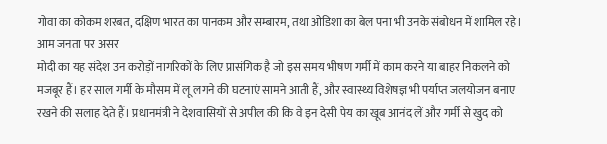गोवा का कोकम शरबत, दक्षिण भारत का पानकम और सम्बारम, तथा ओडिशा का बेल पना भी उनके संबोधन में शामिल रहे।
आम जनता पर असर
मोदी का यह संदेश उन करोड़ों नागरिकों के लिए प्रासंगिक है जो इस समय भीषण गर्मी में काम करने या बाहर निकलने को मजबूर हैं। हर साल गर्मी के मौसम में लू लगने की घटनाएं सामने आती हैं, और स्वास्थ्य विशेषज्ञ भी पर्याप्त जलयोजन बनाए रखने की सलाह देते हैं। प्रधानमंत्री ने देशवासियों से अपील की कि वे इन देसी पेय का खूब आनंद लें और गर्मी से खुद को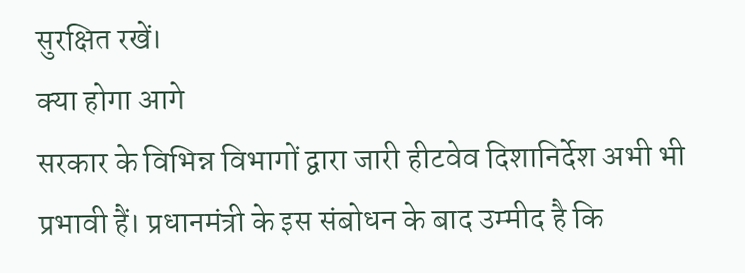सुरक्षित रखें।
क्या होगा आगे
सरकार के विभिन्न विभागों द्वारा जारी हीटवेव दिशानिर्देश अभी भी प्रभावी हैं। प्रधानमंत्री के इस संबोधन के बाद उम्मीद है कि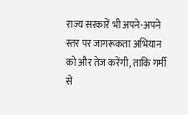राज्य सरकारें भी अपने-अपने स्तर पर जागरूकता अभियान को और तेज करेंगी, ताकि गर्मी से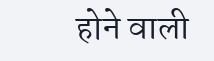होने वाली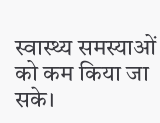स्वास्थ्य समस्याओं को कम किया जा सके।